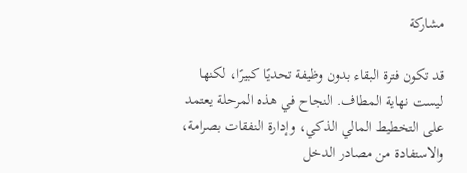مشاركة

قد تكون فترة البقاء بدون وظيفة تحديًا كبيرًا، لكنها ليست نهاية المطاف. النجاح في هذه المرحلة يعتمد على التخطيط المالي الذكي، وإدارة النفقات بصرامة، والاستفادة من مصادر الدخل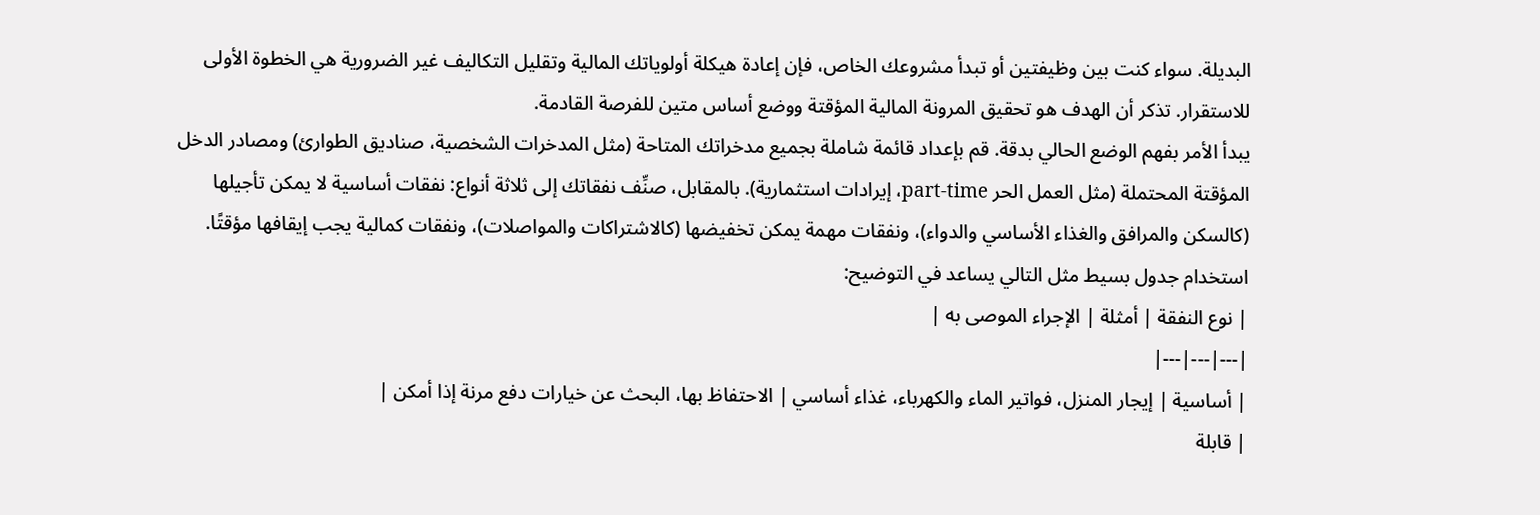البديلة. سواء كنت بين وظيفتين أو تبدأ مشروعك الخاص، فإن إعادة هيكلة أولوياتك المالية وتقليل التكاليف غير الضرورية هي الخطوة الأولى للاستقرار. تذكر أن الهدف هو تحقيق المرونة المالية المؤقتة ووضع أساس متين للفرصة القادمة.
يبدأ الأمر بفهم الوضع الحالي بدقة. قم بإعداد قائمة شاملة بجميع مدخراتك المتاحة (مثل المدخرات الشخصية، صناديق الطوارئ) ومصادر الدخل المؤقتة المحتملة (مثل العمل الحر part-time، إيرادات استثمارية). بالمقابل، صنِّف نفقاتك إلى ثلاثة أنواع: نفقات أساسية لا يمكن تأجيلها (كالسكن والمرافق والغذاء الأساسي والدواء)، ونفقات مهمة يمكن تخفيضها (كالاشتراكات والمواصلات)، ونفقات كمالية يجب إيقافها مؤقتًا. استخدام جدول بسيط مثل التالي يساعد في التوضيح:
| نوع النفقة | أمثلة | الإجراء الموصى به |
|---|---|---|
| أساسية | إيجار المنزل، فواتير الماء والكهرباء، غذاء أساسي | الاحتفاظ بها، البحث عن خيارات دفع مرنة إذا أمكن |
| قابلة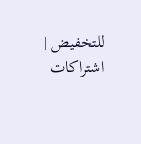للتخفيض | اشتراكات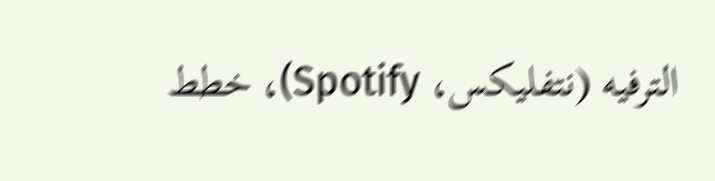الترفيه (نتفليكس، Spotify)، خطط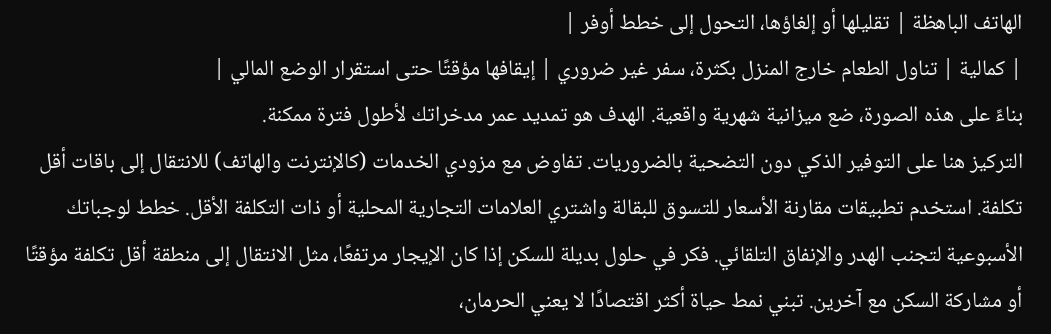الهاتف الباهظة | تقليلها أو إلغاؤها، التحول إلى خطط أوفر |
| كمالية | تناول الطعام خارج المنزل بكثرة، سفر غير ضروري | إيقافها مؤقتًا حتى استقرار الوضع المالي |
بناءً على هذه الصورة، ضع ميزانية شهرية واقعية. الهدف هو تمديد عمر مدخراتك لأطول فترة ممكنة.
التركيز هنا على التوفير الذكي دون التضحية بالضروريات. تفاوض مع مزودي الخدمات (كالإنترنت والهاتف) للانتقال إلى باقات أقل تكلفة. استخدم تطبيقات مقارنة الأسعار للتسوق للبقالة واشتري العلامات التجارية المحلية أو ذات التكلفة الأقل. خطط لوجباتك الأسبوعية لتجنب الهدر والإنفاق التلقائي. فكر في حلول بديلة للسكن إذا كان الإيجار مرتفعًا، مثل الانتقال إلى منطقة أقل تكلفة مؤقتًا أو مشاركة السكن مع آخرين. تبني نمط حياة أكثر اقتصادًا لا يعني الحرمان،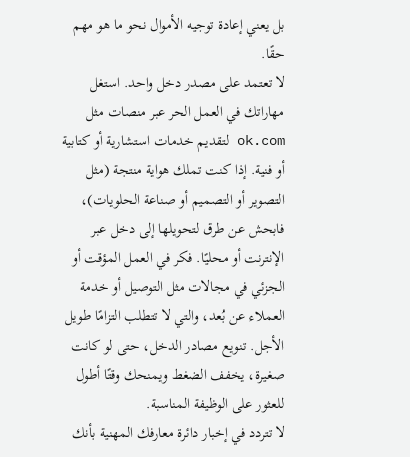بل يعني إعادة توجيه الأموال نحو ما هو مهم حقًا.
لا تعتمد على مصدر دخل واحد. استغل مهاراتك في العمل الحر عبر منصات مثل ok.com لتقديم خدمات استشارية أو كتابية أو فنية. إذا كنت تملك هواية منتجة (مثل التصوير أو التصميم أو صناعة الحلويات)، فابحش عن طرق لتحويلها إلى دخل عبر الإنترنت أو محليًا. فكر في العمل المؤقت أو الجزئي في مجالات مثل التوصيل أو خدمة العملاء عن بُعد، والتي لا تتطلب التزامًا طويل الأجل. تنويع مصادر الدخل، حتى لو كانت صغيرة، يخفف الضغط ويمنحك وقتًا أطول للعثور على الوظيفة المناسبة.
لا تتردد في إخبار دائرة معارفك المهنية بأنك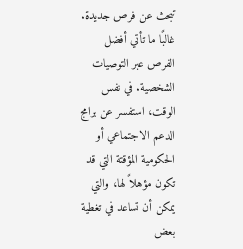تبحث عن فرص جديدة. غالبًا ما تأتي أفضل الفرص عبر التوصيات الشخصية. في نفس الوقت، استفسر عن برامج الدعم الاجتماعي أو الحكومية المؤقتة التي قد تكون مؤهلاً لها، والتي يمكن أن تساعد في تغطية بعض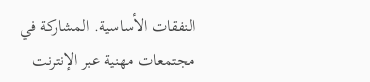النفقات الأساسية. المشاركة في مجتمعات مهنية عبر الإنترنت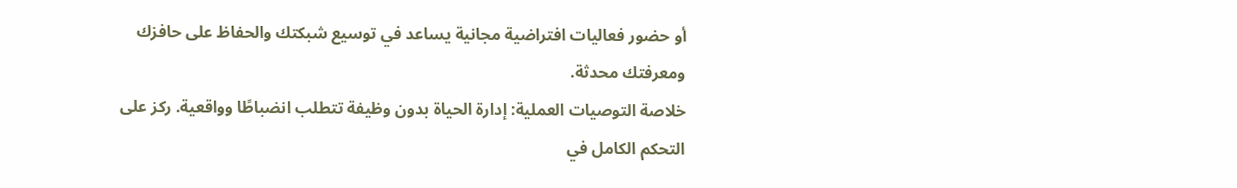أو حضور فعاليات افتراضية مجانية يساعد في توسيع شبكتك والحفاظ على حافزك ومعرفتك محدثة.
خلاصة التوصيات العملية: إدارة الحياة بدون وظيفة تتطلب انضباطًا وواقعية. ركز على التحكم الكامل في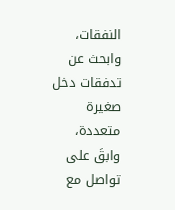النفقات، وابحث عن تدفقات دخل صغيرة متعددة، وابقَ على تواصل مع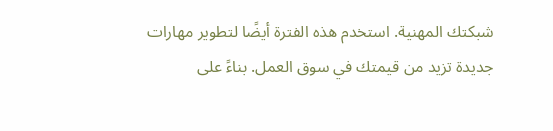شبكتك المهنية. استخدم هذه الفترة أيضًا لتطوير مهارات جديدة تزيد من قيمتك في سوق العمل. بناءً على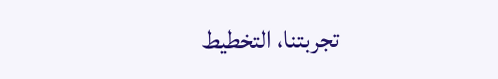تجربتنا، التخطيط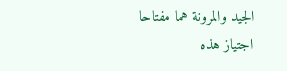الجيد والمرونة هما مفتاحا اجتياز هذه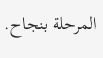المرحلة بنجاح.